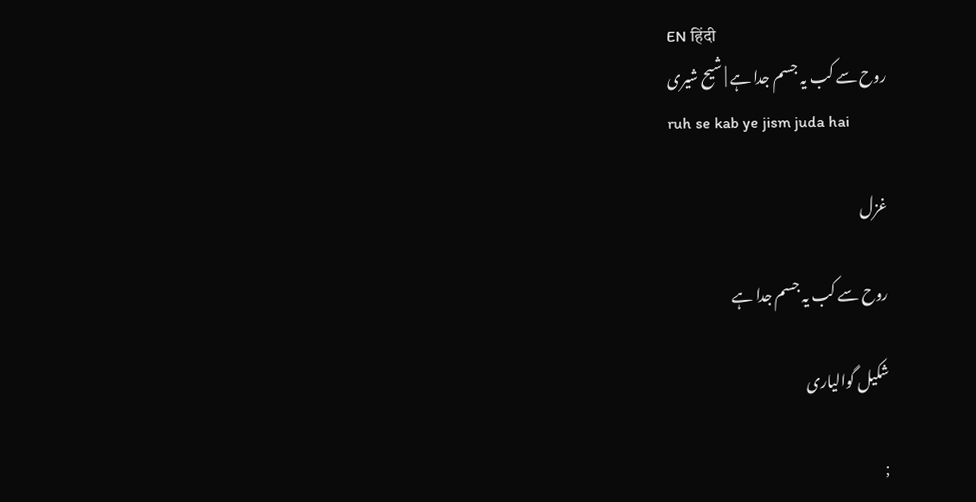EN हिंदी
روح سے کب یہ جسم جدا ہے | شیح شیری
ruh se kab ye jism juda hai

غزل

روح سے کب یہ جسم جدا ہے

شکیل گوالیاری

;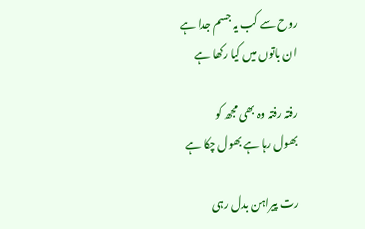روح سے کب یہ جسم جدا ہے
ان باتوں میں کیا رکھا ہے

رفتہ رفتہ وہ بھی مجھ کو
بھول رہا ہے بھول چکا ہے

رت پیراہن بدل رہی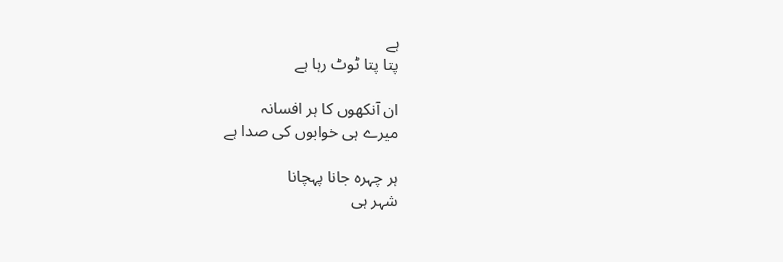ہے
پتا پتا ٹوٹ رہا ہے

ان آنکھوں کا ہر افسانہ
میرے ہی خوابوں کی صدا ہے

ہر چہرہ جانا پہچانا
شہر ہی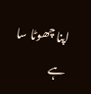اپنا چھوٹا سا ہے